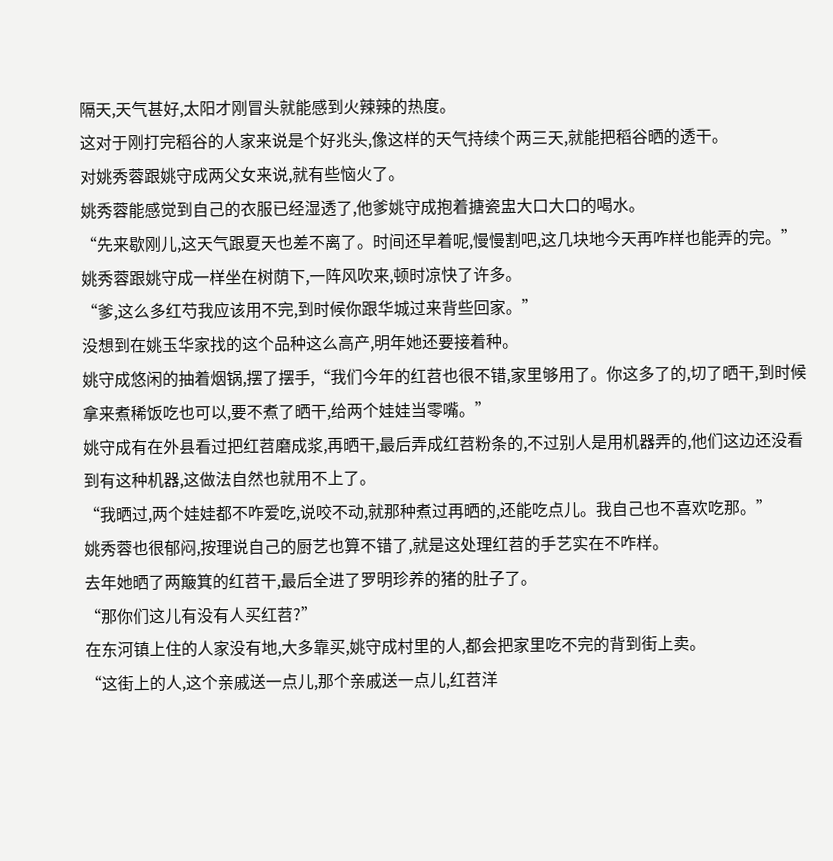隔天,天气甚好,太阳才刚冒头就能感到火辣辣的热度。
这对于刚打完稻谷的人家来说是个好兆头,像这样的天气持续个两三天,就能把稻谷晒的透干。
对姚秀蓉跟姚守成两父女来说,就有些恼火了。
姚秀蓉能感觉到自己的衣服已经湿透了,他爹姚守成抱着搪瓷盅大口大口的喝水。
“先来歇刚儿,这天气跟夏天也差不离了。时间还早着呢,慢慢割吧,这几块地今天再咋样也能弄的完。”
姚秀蓉跟姚守成一样坐在树荫下,一阵风吹来,顿时凉快了许多。
“爹,这么多红芍我应该用不完,到时候你跟华城过来背些回家。”
没想到在姚玉华家找的这个品种这么高产,明年她还要接着种。
姚守成悠闲的抽着烟锅,摆了摆手,“我们今年的红苕也很不错,家里够用了。你这多了的,切了晒干,到时候拿来煮稀饭吃也可以,要不煮了晒干,给两个娃娃当零嘴。”
姚守成有在外县看过把红苕磨成浆,再晒干,最后弄成红苕粉条的,不过别人是用机器弄的,他们这边还没看到有这种机器,这做法自然也就用不上了。
“我晒过,两个娃娃都不咋爱吃,说咬不动,就那种煮过再晒的,还能吃点儿。我自己也不喜欢吃那。”
姚秀蓉也很郁闷,按理说自己的厨艺也算不错了,就是这处理红苕的手艺实在不咋样。
去年她晒了两簸箕的红苕干,最后全进了罗明珍养的猪的肚子了。
“那你们这儿有没有人买红苕?”
在东河镇上住的人家没有地,大多靠买,姚守成村里的人,都会把家里吃不完的背到街上卖。
“这街上的人,这个亲戚送一点儿,那个亲戚送一点儿,红苕洋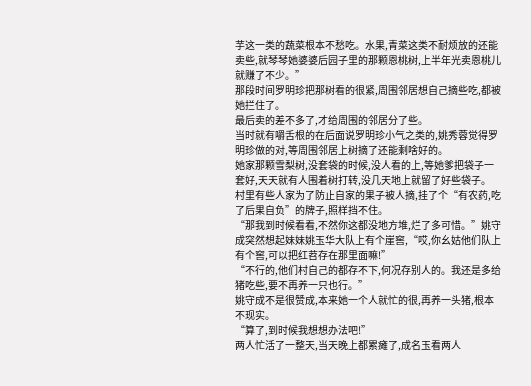芋这一类的蔬菜根本不愁吃。水果,青菜这类不耐烦放的还能卖些,就琴琴她婆婆后园子里的那颗恩桃树,上半年光卖恩桃儿就赚了不少。”
那段时间罗明珍把那树看的很紧,周围邻居想自己摘些吃,都被她拦住了。
最后卖的差不多了,才给周围的邻居分了些。
当时就有嚼舌根的在后面说罗明珍小气之类的,姚秀蓉觉得罗明珍做的对,等周围邻居上树摘了还能剩啥好的。
她家那颗雪梨树,没套袋的时候,没人看的上,等她爹把袋子一套好,天天就有人围着树打转,没几天地上就留了好些袋子。
村里有些人家为了防止自家的果子被人摘,挂了个“有农药,吃了后果自负”的牌子,照样挡不住。
“那我到时候看看,不然你这都没地方堆,烂了多可惜。”姚守成突然想起妹妹姚玉华大队上有个崖窖,“哎,你幺姑他们队上有个窖,可以把红苕存在那里面嘛!”
“不行的,他们村自己的都存不下,何况存别人的。我还是多给猪吃些,要不再养一只也行。”
姚守成不是很赞成,本来她一个人就忙的很,再养一头猪,根本不现实。
“算了,到时候我想想办法吧!”
两人忙活了一整天,当天晚上都累瘫了,成名玉看两人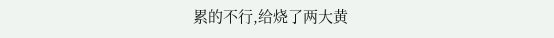累的不行,给烧了两大黄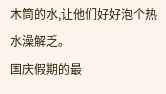木筒的水,让他们好好泡个热水澡解乏。
国庆假期的最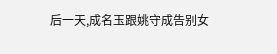后一天,成名玉跟姚守成告别女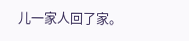儿一家人回了家。